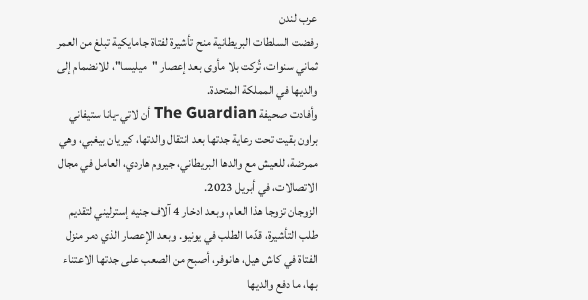عرب لندن
رفضت السلطات البريطانية منح تأشيرة لفتاة جامايكية تبلغ من العمر ثماني سنوات، تُركت بلا مأوى بعد إعصار "ميليسا"، للانضمام إلى والديها في المملكة المتحدة.
وأفادت صحيفة The Guardian أن لاتي-يانا ستيفاني براون بقيت تحت رعاية جدتها بعد انتقال والدتها، كيريان بيغبي، وهي ممرضة، للعيش مع والدها البريطاني، جيروم هاردي، العامل في مجال الاتصالات، في أبريل 2023.
الزوجان تزوجا هذا العام، وبعد ادخار 4 آلاف جنيه إسترليني لتقديم طلب التأشيرة، قدّما الطلب في يونيو. وبعد الإعصار الذي دمر منزل الفتاة في كاش هيل، هانوفر، أصبح من الصعب على جدتها الاعتناء بها، ما دفع والديها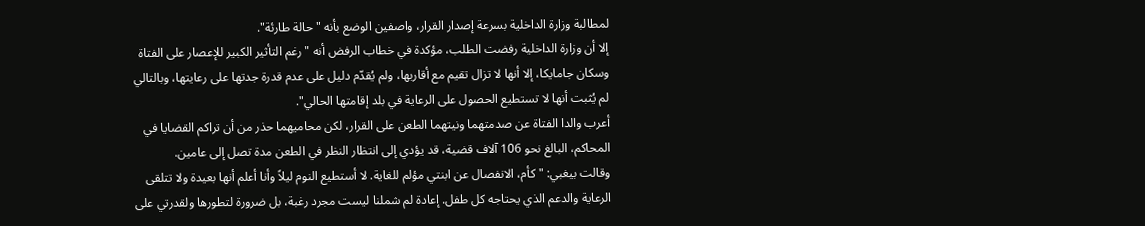لمطالبة وزارة الداخلية بسرعة إصدار القرار، واصفين الوضع بأنه "حالة طارئة".
إلا أن وزارة الداخلية رفضت الطلب، مؤكدة في خطاب الرفض أنه "رغم التأثير الكبير للإعصار على الفتاة وسكان جامايكا، إلا أنها لا تزال تقيم مع أقاربها، ولم يُقدّم دليل على عدم قدرة جدتها على رعايتها، وبالتالي لم يُثبت أنها لا تستطيع الحصول على الرعاية في بلد إقامتها الحالي".
أعرب والدا الفتاة عن صدمتهما ونيتهما الطعن على القرار، لكن محاميهما حذر من أن تراكم القضايا في المحاكم، البالغ نحو 106 آلاف قضية، قد يؤدي إلى انتظار النظر في الطعن مدة تصل إلى عامين.
وقالت بيغبي: "كأم، الانفصال عن ابنتي مؤلم للغاية. لا أستطيع النوم ليلاً وأنا أعلم أنها بعيدة ولا تتلقى الرعاية والدعم الذي يحتاجه كل طفل. إعادة لم شملنا ليست مجرد رغبة، بل ضرورة لتطورها ولقدرتي على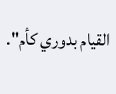القيام بدوري كأم".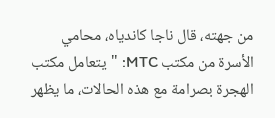من جهته، قال ناجا كاندياه، محامي الأسرة من مكتب MTC: "يتعامل مكتب الهجرة بصرامة مع هذه الحالات، ما يظهر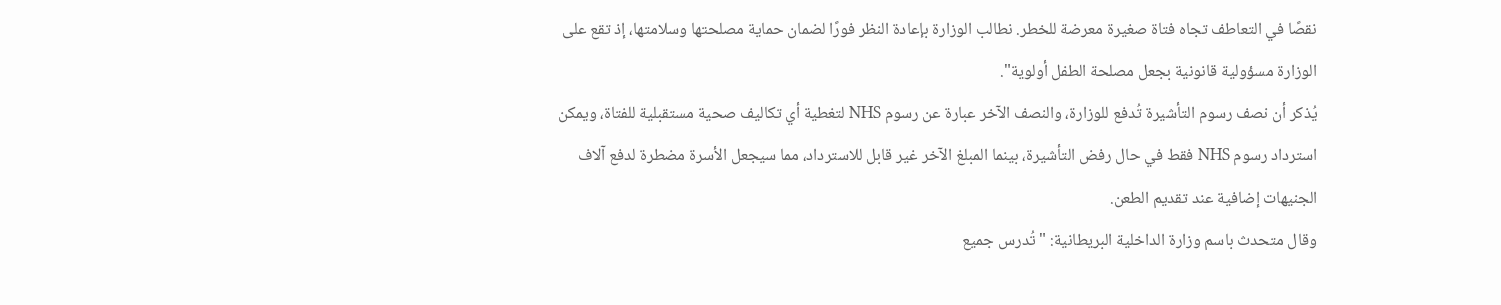نقصًا في التعاطف تجاه فتاة صغيرة معرضة للخطر. نطالب الوزارة بإعادة النظر فورًا لضمان حماية مصلحتها وسلامتها، إذ تقع على الوزارة مسؤولية قانونية بجعل مصلحة الطفل أولوية".
يُذكر أن نصف رسوم التأشيرة تُدفع للوزارة، والنصف الآخر عبارة عن رسوم NHS لتغطية أي تكاليف صحية مستقبلية للفتاة، ويمكن استرداد رسوم NHS فقط في حال رفض التأشيرة، بينما المبلغ الآخر غير قابل للاسترداد، مما سيجعل الأسرة مضطرة لدفع آلاف الجنيهات إضافية عند تقديم الطعن.
وقال متحدث باسم وزارة الداخلية البريطانية: "تُدرس جميع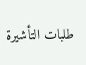طلبات التأشيرة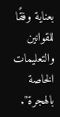بعناية وفقًا للقوانين والتعليمات الخاصة بالهجرة".